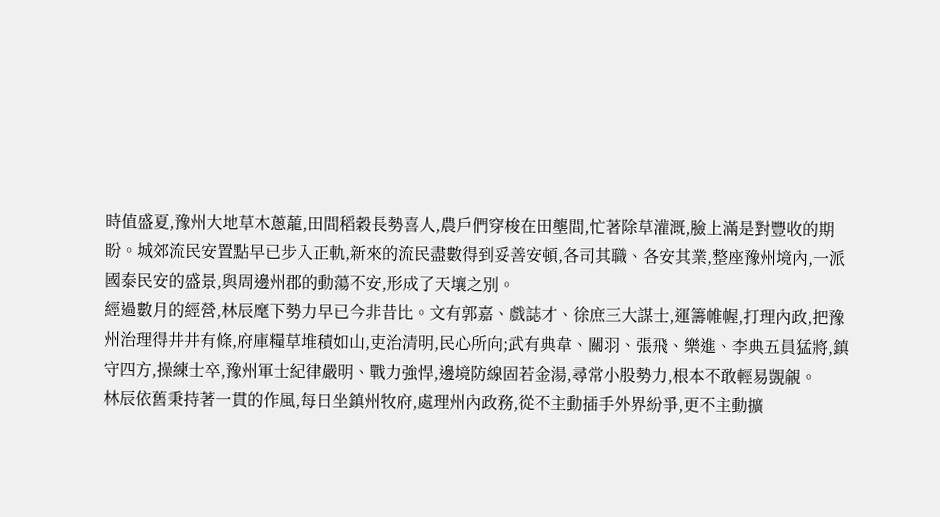時值盛夏,豫州大地草木蔥蘢,田間稻穀長勢喜人,農戶們穿梭在田壟間,忙著除草灌溉,臉上滿是對豐收的期盼。城郊流民安置點早已步入正軌,新來的流民盡數得到妥善安頓,各司其職、各安其業,整座豫州境內,一派國泰民安的盛景,與周邊州郡的動蕩不安,形成了天壤之別。
經過數月的經營,林辰麾下勢力早已今非昔比。文有郭嘉、戲誌才、徐庶三大謀士,運籌帷幄,打理內政,把豫州治理得井井有條,府庫糧草堆積如山,吏治清明,民心所向;武有典韋、關羽、張飛、樂進、李典五員猛將,鎮守四方,操練士卒,豫州軍士紀律嚴明、戰力強悍,邊境防線固若金湯,尋常小股勢力,根本不敢輕易覬覦。
林辰依舊秉持著一貫的作風,每日坐鎮州牧府,處理州內政務,從不主動插手外界紛爭,更不主動擴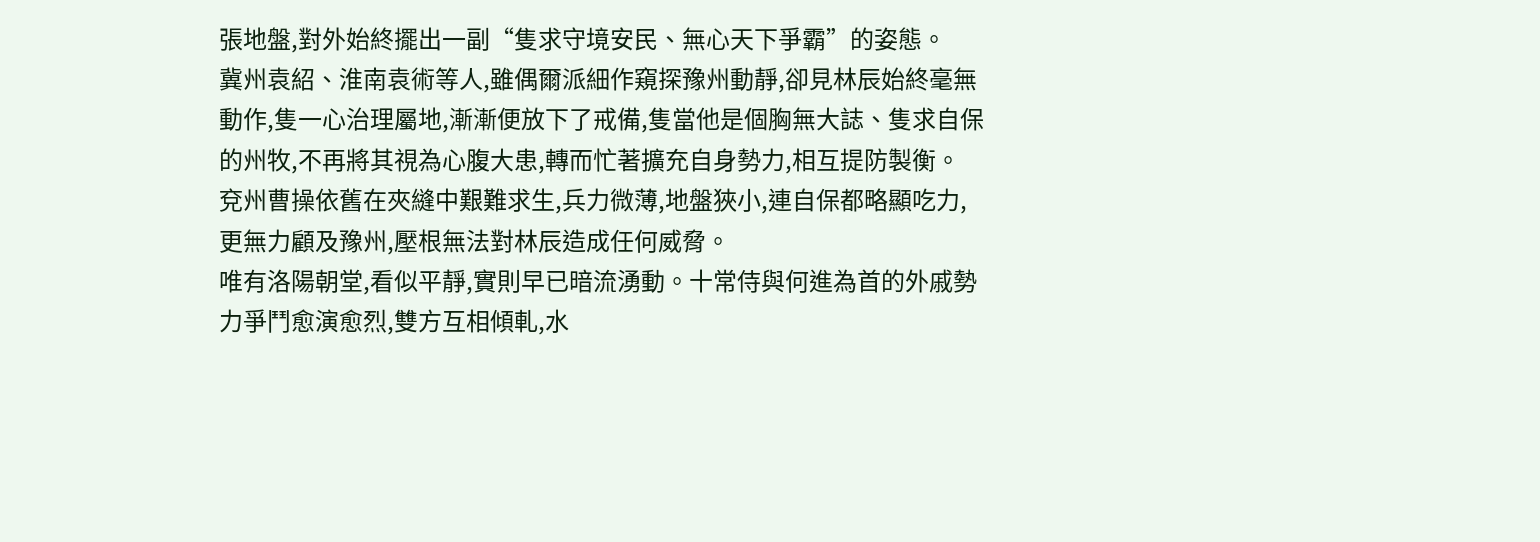張地盤,對外始終擺出一副“隻求守境安民、無心天下爭霸”的姿態。
冀州袁紹、淮南袁術等人,雖偶爾派細作窺探豫州動靜,卻見林辰始終毫無動作,隻一心治理屬地,漸漸便放下了戒備,隻當他是個胸無大誌、隻求自保的州牧,不再將其視為心腹大患,轉而忙著擴充自身勢力,相互提防製衡。
兗州曹操依舊在夾縫中艱難求生,兵力微薄,地盤狹小,連自保都略顯吃力,更無力顧及豫州,壓根無法對林辰造成任何威脅。
唯有洛陽朝堂,看似平靜,實則早已暗流湧動。十常侍與何進為首的外戚勢力爭鬥愈演愈烈,雙方互相傾軋,水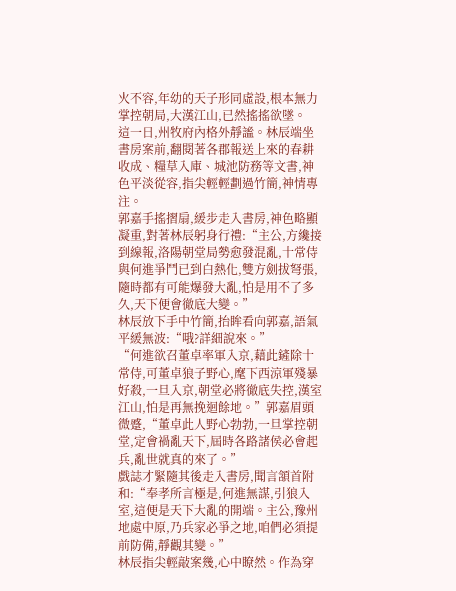火不容,年幼的天子形同虛設,根本無力掌控朝局,大漢江山,已然搖搖欲墜。
這一日,州牧府內格外靜謐。林辰端坐書房案前,翻閱著各郡報送上來的春耕收成、糧草入庫、城池防務等文書,神色平淡從容,指尖輕輕劃過竹簡,神情專注。
郭嘉手搖摺扇,緩步走入書房,神色略顯凝重,對著林辰躬身行禮:“主公,方纔接到線報,洛陽朝堂局勢愈發混亂,十常侍與何進爭鬥已到白熱化,雙方劍拔弩張,隨時都有可能爆發大亂,怕是用不了多久,天下便會徹底大變。”
林辰放下手中竹簡,抬眸看向郭嘉,語氣平緩無波:“哦?詳細說來。”
“何進欲召董卓率軍入京,藉此鏟除十常侍,可董卓狼子野心,麾下西涼軍殘暴好殺,一旦入京,朝堂必將徹底失控,漢室江山,怕是再無挽迴餘地。”郭嘉眉頭微蹙,“董卓此人野心勃勃,一旦掌控朝堂,定會禍亂天下,屆時各路諸侯必會起兵,亂世就真的來了。”
戲誌才緊隨其後走入書房,聞言頷首附和:“奉孝所言極是,何進無謀,引狼入室,這便是天下大亂的開端。主公,豫州地處中原,乃兵家必爭之地,咱們必須提前防備,靜觀其變。”
林辰指尖輕敲案幾,心中瞭然。作為穿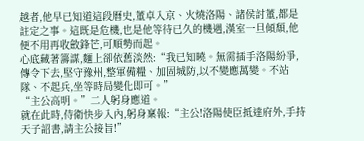越者,他早已知道這段曆史,董卓入京、火燒洛陽、諸侯討董,都是註定之事。這既是危機,也是他等待已久的機遇,漢室一旦傾頹,他便不用再收斂鋒芒,可順勢而起。
心底藏著籌謀,麵上卻依舊淡然:“我已知曉。無需插手洛陽紛爭,傳令下去,堅守豫州,整軍備糧、加固城防,以不變應萬變。不站隊、不起兵,坐等時局變化即可。”
“主公高明。”二人躬身應道。
就在此時,侍衛快步入內,躬身稟報:“主公!洛陽使臣抵達府外,手持天子詔書,請主公接旨!”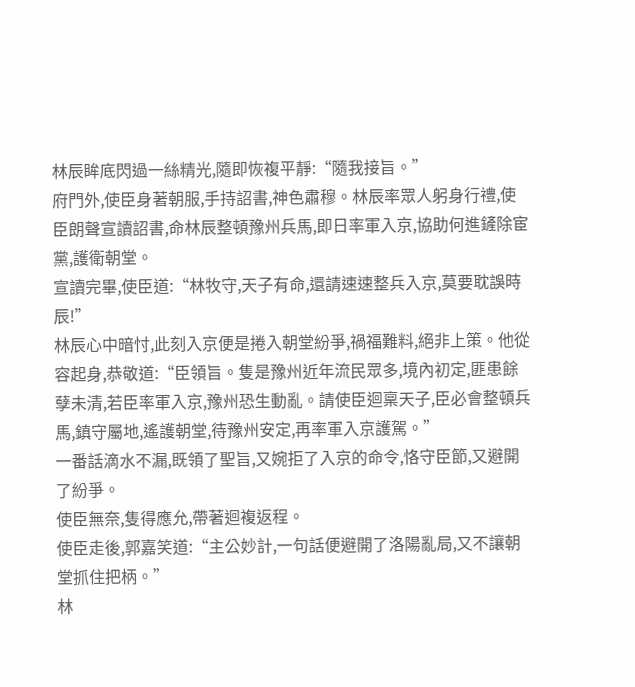林辰眸底閃過一絲精光,隨即恢複平靜:“隨我接旨。”
府門外,使臣身著朝服,手持詔書,神色肅穆。林辰率眾人躬身行禮,使臣朗聲宣讀詔書,命林辰整頓豫州兵馬,即日率軍入京,協助何進鏟除宦黨,護衛朝堂。
宣讀完畢,使臣道:“林牧守,天子有命,還請速速整兵入京,莫要耽誤時辰!”
林辰心中暗忖,此刻入京便是捲入朝堂紛爭,禍福難料,絕非上策。他從容起身,恭敬道:“臣領旨。隻是豫州近年流民眾多,境內初定,匪患餘孽未清,若臣率軍入京,豫州恐生動亂。請使臣迴稟天子,臣必會整頓兵馬,鎮守屬地,遙護朝堂,待豫州安定,再率軍入京護駕。”
一番話滴水不漏,既領了聖旨,又婉拒了入京的命令,恪守臣節,又避開了紛爭。
使臣無奈,隻得應允,帶著迴複返程。
使臣走後,郭嘉笑道:“主公妙計,一句話便避開了洛陽亂局,又不讓朝堂抓住把柄。”
林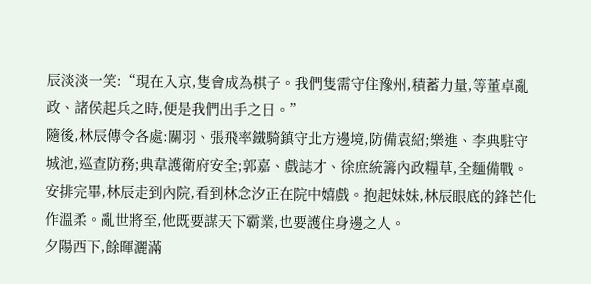辰淡淡一笑:“現在入京,隻會成為棋子。我們隻需守住豫州,積蓄力量,等董卓亂政、諸侯起兵之時,便是我們出手之日。”
隨後,林辰傳令各處:關羽、張飛率鐵騎鎮守北方邊境,防備袁紹;樂進、李典駐守城池,巡查防務;典韋護衛府安全;郭嘉、戲誌才、徐庶統籌內政糧草,全麵備戰。
安排完畢,林辰走到內院,看到林念汐正在院中嬉戲。抱起妹妹,林辰眼底的鋒芒化作溫柔。亂世將至,他既要謀天下霸業,也要護住身邊之人。
夕陽西下,餘暉灑滿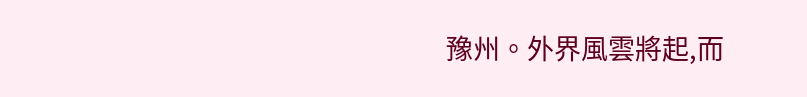豫州。外界風雲將起,而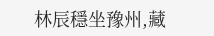林辰穩坐豫州,藏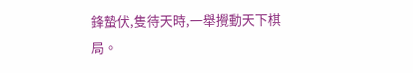鋒蟄伏,隻待天時,一舉攪動天下棋局。